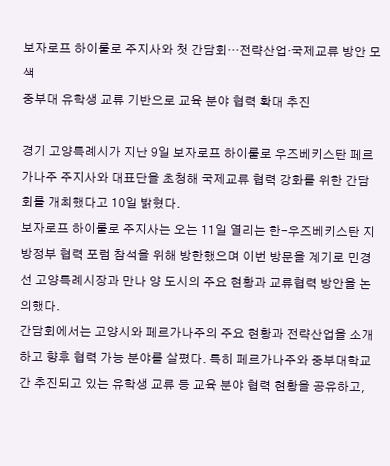보자로프 하이룰로 주지사와 첫 간담회…전략산업·국제교류 방안 모색
중부대 유학생 교류 기반으로 교육 분야 협력 확대 추진

경기 고양특례시가 지난 9일 보자로프 하이룰로 우즈베키스탄 페르가나주 주지사와 대표단을 초청해 국제교류 협력 강화를 위한 간담회를 개최했다고 10일 밝혔다.
보자로프 하이룰로 주지사는 오는 11일 열리는 한-우즈베키스탄 지방정부 협력 포럼 참석을 위해 방한했으며 이번 방문을 계기로 민경선 고양특례시장과 만나 양 도시의 주요 현황과 교류협력 방안을 논의했다.
간담회에서는 고양시와 페르가나주의 주요 현황과 전략산업을 소개하고 향후 협력 가능 분야를 살폈다. 특히 페르가나주와 중부대학교 간 추진되고 있는 유학생 교류 등 교육 분야 협력 현황을 공유하고,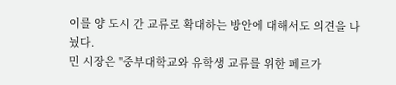이를 양 도시 간 교류로 확대하는 방안에 대해서도 의견을 나눴다.
민 시장은 "중부대학교와 유학생 교류를 위한 페르가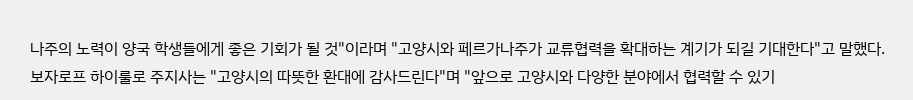나주의 노력이 양국 학생들에게 좋은 기회가 될 것"이라며 "고양시와 페르가나주가 교류협력을 확대하는 계기가 되길 기대한다"고 말했다.
보자로프 하이룰로 주지사는 "고양시의 따뜻한 환대에 감사드린다"며 "앞으로 고양시와 다양한 분야에서 협력할 수 있기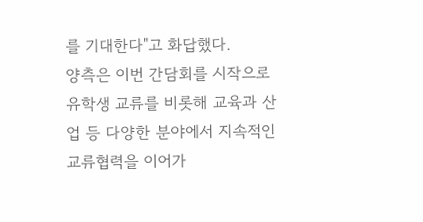를 기대한다"고 화답했다.
양측은 이번 간담회를 시작으로 유학생 교류를 비롯해 교육과 산업 등 다양한 분야에서 지속적인 교류협력을 이어가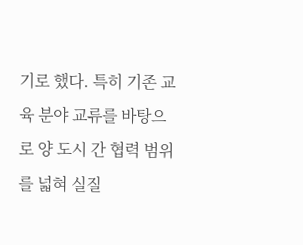기로 했다. 특히 기존 교육 분야 교류를 바탕으로 양 도시 간 협력 범위를 넓혀 실질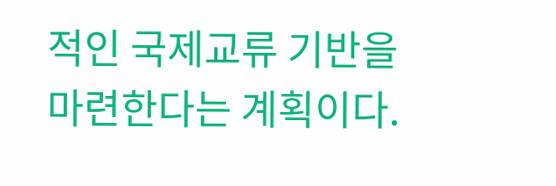적인 국제교류 기반을 마련한다는 계획이다.